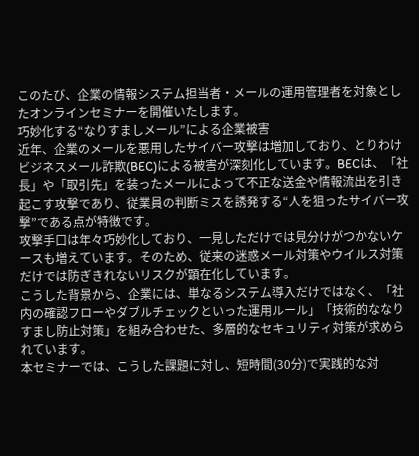このたび、企業の情報システム担当者・メールの運用管理者を対象としたオンラインセミナーを開催いたします。
巧妙化する“なりすましメール”による企業被害
近年、企業のメールを悪用したサイバー攻撃は増加しており、とりわけビジネスメール詐欺(BEC)による被害が深刻化しています。BECは、「社長」や「取引先」を装ったメールによって不正な送金や情報流出を引き起こす攻撃であり、従業員の判断ミスを誘発する“人を狙ったサイバー攻撃”である点が特徴です。
攻撃手口は年々巧妙化しており、一見しただけでは見分けがつかないケースも増えています。そのため、従来の迷惑メール対策やウイルス対策だけでは防ぎきれないリスクが顕在化しています。
こうした背景から、企業には、単なるシステム導入だけではなく、「社内の確認フローやダブルチェックといった運用ルール」「技術的ななりすまし防止対策」を組み合わせた、多層的なセキュリティ対策が求められています。
本セミナーでは、こうした課題に対し、短時間(30分)で実践的な対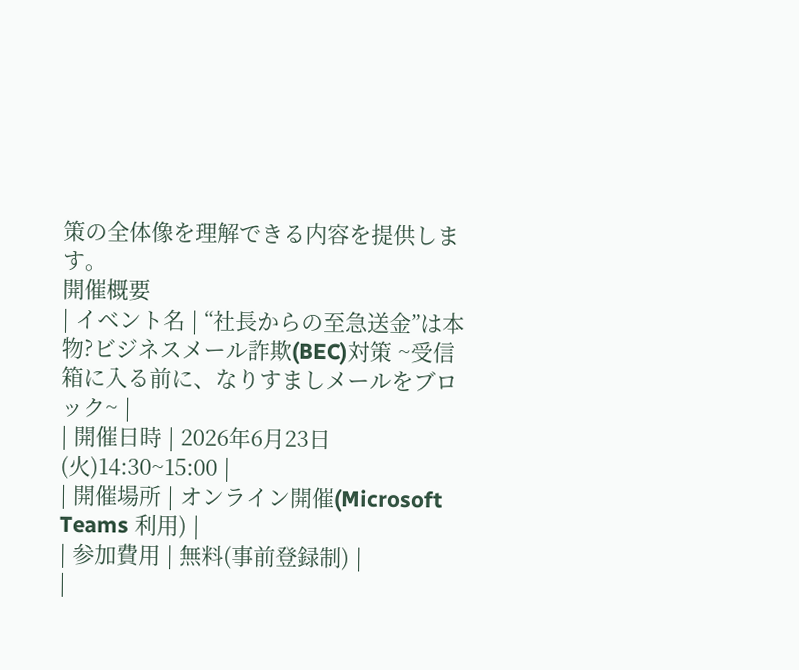策の全体像を理解できる内容を提供します。
開催概要
| イベント名 | “社長からの至急送金”は本物?ビジネスメール詐欺(BEC)対策 ~受信箱に入る前に、なりすましメールをブロック~ |
| 開催日時 | 2026年6月23日(火)14:30~15:00 |
| 開催場所 | オンライン開催(Microsoft Teams 利用) |
| 参加費用 | 無料(事前登録制) |
|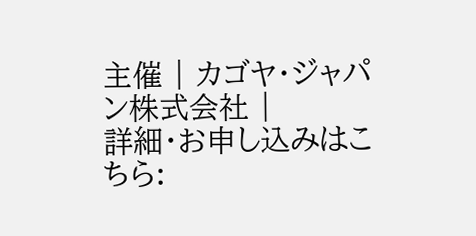主催 | カゴヤ・ジャパン株式会社 |
詳細・お申し込みはこちら: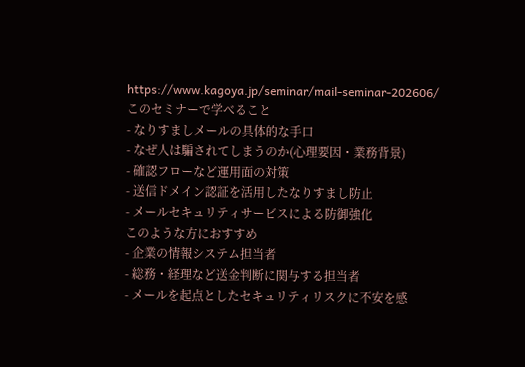https://www.kagoya.jp/seminar/mail-seminar-202606/
このセミナーで学べること
- なりすましメールの具体的な手口
- なぜ人は騙されてしまうのか(心理要因・業務背景)
- 確認フローなど運用面の対策
- 送信ドメイン認証を活用したなりすまし防止
- メールセキュリティサービスによる防御強化
このような方におすすめ
- 企業の情報システム担当者
- 総務・経理など送金判断に関与する担当者
- メールを起点としたセキュリティリスクに不安を感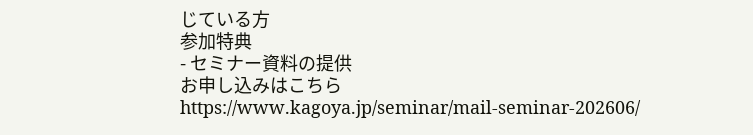じている方
参加特典
- セミナー資料の提供
お申し込みはこちら
https://www.kagoya.jp/seminar/mail-seminar-202606/